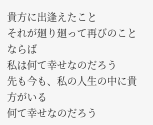貴方に出逢えたこと
それが廻り廻って再びのことならば
私は何て幸せなのだろう
先も今も、私の人生の中に貴方がいる
何て幸せなのだろう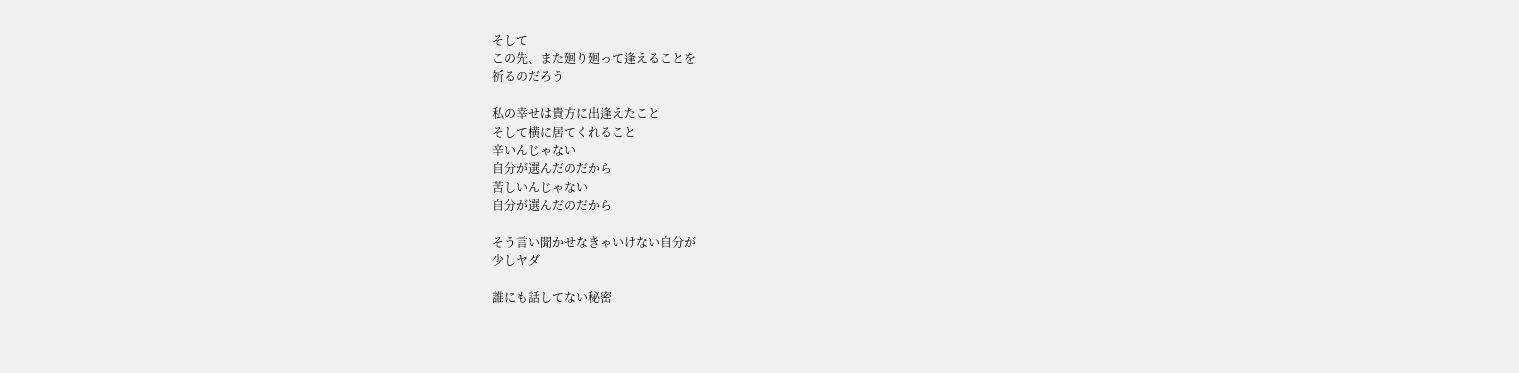そして
この先、また廻り廻って逢えることを
祈るのだろう

私の幸せは貴方に出逢えたこと
そして横に居てくれること
辛いんじゃない
自分が選んだのだから
苦しいんじゃない
自分が選んだのだから

そう言い聞かせなきゃいけない自分が
少しヤダ

誰にも話してない秘密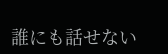誰にも話せない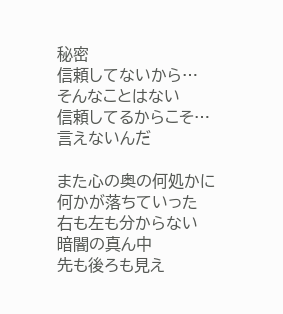秘密
信頼してないから…
そんなことはない
信頼してるからこそ…
言えないんだ

また心の奥の何処かに
何かが落ちていった
右も左も分からない
暗闇の真ん中
先も後ろも見え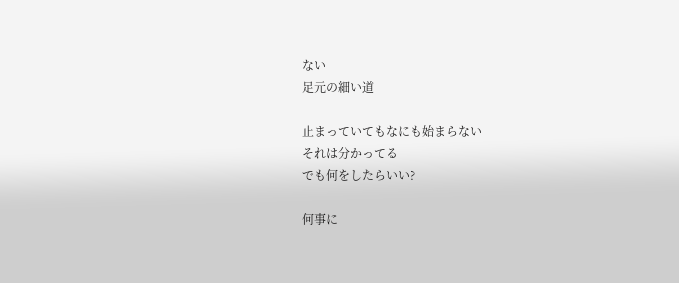ない
足元の細い道

止まっていてもなにも始まらない
それは分かってる
でも何をしたらいい?

何事に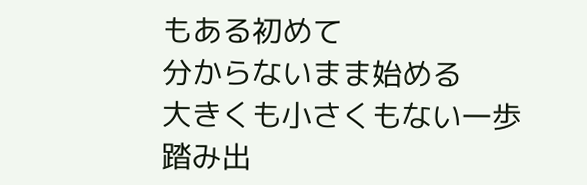もある初めて
分からないまま始める
大きくも小さくもない一歩
踏み出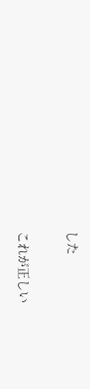した

これが正しい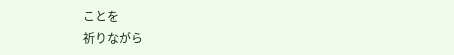ことを
祈りながら